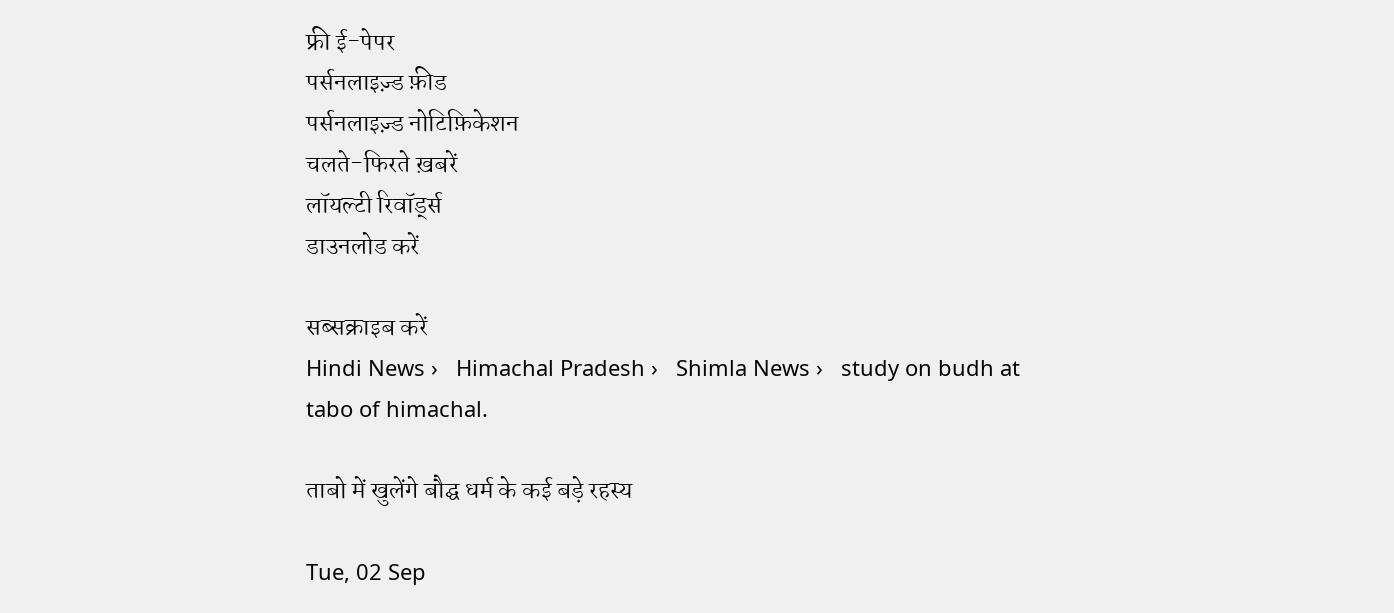फ्री ई-पेपर
पर्सनलाइज़्ड फ़ीड
पर्सनलाइज़्ड नोटिफ़िकेशन
चलते-फिरते ख़बरें
लॉयल्टी रिवॉर्ड्स
डाउनलोड करें

सब्सक्राइब करें
Hindi News ›   Himachal Pradesh ›   Shimla News ›   study on budh at tabo of himachal.

ताबो में खुलेंगे बौद्घ धर्म के कई बड़े रहस्य

Tue, 02 Sep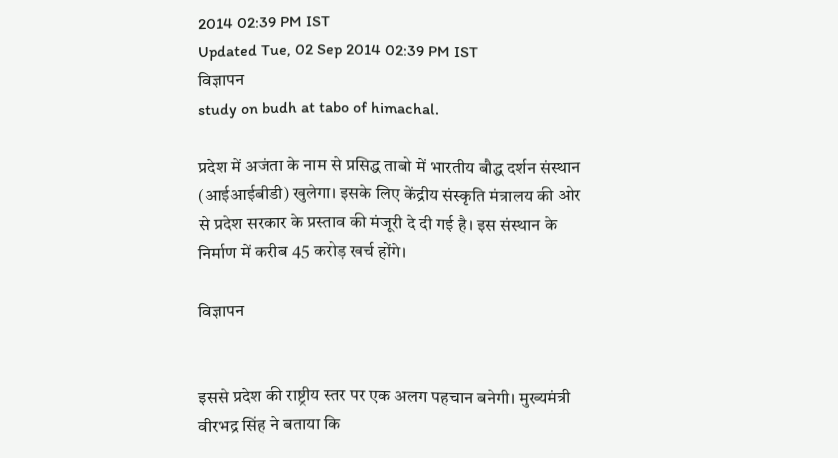2014 02:39 PM IST
Updated Tue, 02 Sep 2014 02:39 PM IST
विज्ञापन
study on budh at tabo of himachal.

प्रदेश में अजंता के नाम से प्रसिद्ध ताबो में भारतीय बौद्ध दर्शन संस्थान (आईआईबीडी) खुलेगा। इसके लिए केंद्रीय संस्कृति मंत्रालय की ओर से प्रदेश सरकार के प्रस्ताव की मंजूरी दे दी गई है। इस संस्थान के निर्माण में करीब 45 करोड़ खर्च होंगे।

विज्ञापन


इससे प्रदेश की राष्ट्रीय स्तर पर एक अलग पहचान बनेगी। मुख्यमंत्री वीरभद्र सिंह ने बताया कि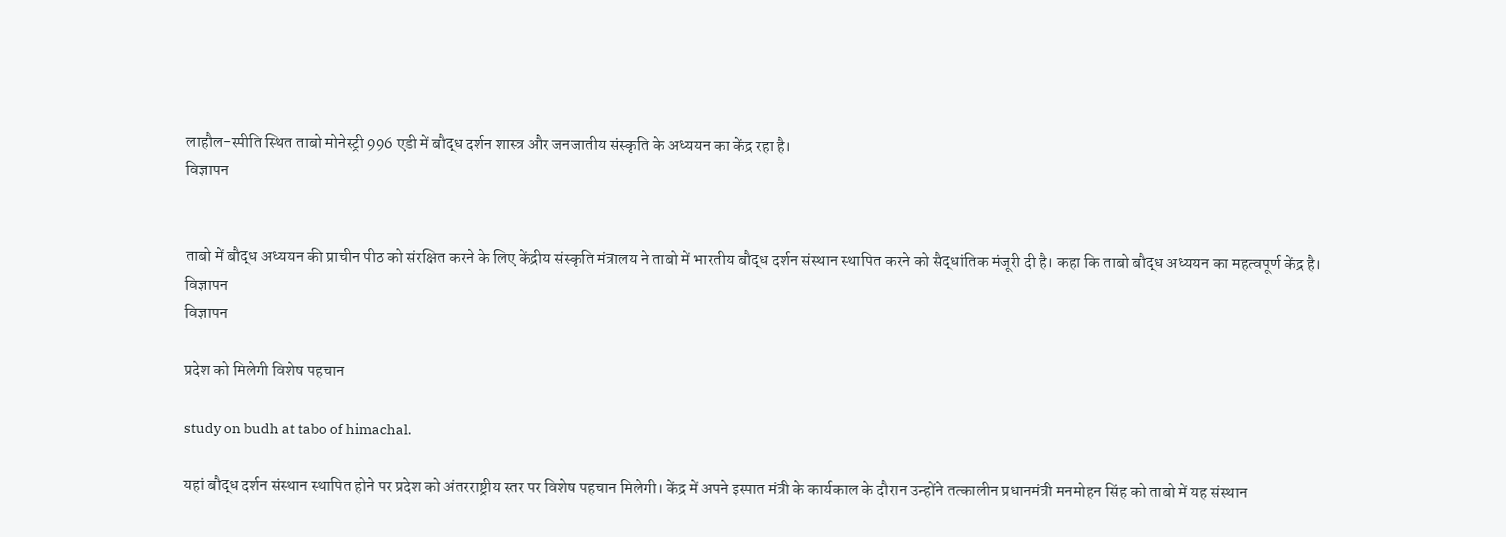लाहौल-स्पीति स्थित ताबो मोनेस्ट्री 996 एडी में बौद्ध दर्शन शास्त्र और जनजातीय संस्कृति के अध्ययन का केंद्र रहा है।
विज्ञापन


ताबो में बौद्ध अध्ययन की प्राचीन पीठ को संरक्षित करने के लिए केंद्रीय संस्कृति मंत्रालय ने ताबो में भारतीय बौद्ध दर्शन संस्थान स्थापित करने को सैद्धांतिक मंजूरी दी है। कहा कि ताबो बौद्ध अध्ययन का महत्वपूर्ण केंद्र है।
विज्ञापन
विज्ञापन

प्रदेश को मिलेगी विशेष पहचान

study on budh at tabo of himachal.

यहां बौद्ध दर्शन संस्थान स्थापित होने पर प्रदेश को अंतरराष्ट्रीय स्तर पर विशेष पहचान मिलेगी। केंद्र में अपने इस्पात मंत्री के कार्यकाल के दौरान उन्होंने तत्कालीन प्रधानमंत्री मनमोहन सिंह को ताबो में यह संस्थान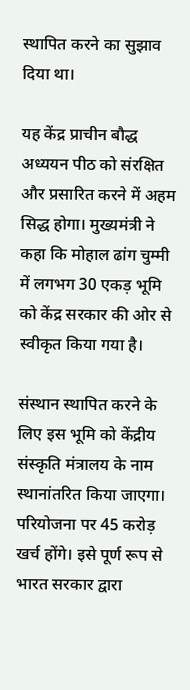स्थापित करने का सुझाव दिया था।

यह केंद्र प्राचीन बौद्ध अध्ययन पीठ को संरक्षित और प्रसारित करने में अहम सिद्ध होगा। मुख्यमंत्री ने कहा कि मोहाल ढांग चुम्मी में लगभग 30 एकड़ भूमि को केंद्र सरकार की ओर से स्वीकृत किया गया है।

संस्थान स्थापित करने के लिए इस भूमि को केंद्रीय संस्कृति मंत्रालय के नाम स्थानांतरित किया जाएगा। परियोजना पर 45 करोड़ खर्च होंगे। इसे पूर्ण रूप से भारत सरकार द्वारा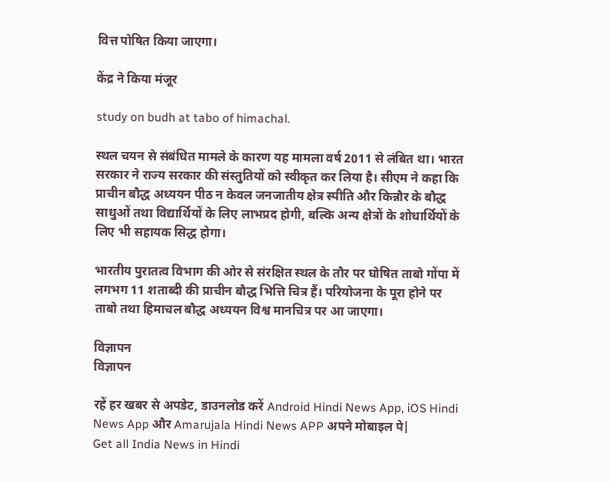वित्त पोषित किया जाएगा।

केंद्र ने किया मंजूर

study on budh at tabo of himachal.

स्थल चयन से संबंधित मामले के कारण यह मामला वर्ष 2011 से लंबित था। भारत सरकार ने राज्य सरकार की संस्तुतियों को स्वीकृत कर लिया है। सीएम ने कहा कि प्राचीन बौद्ध अध्ययन पीठ न केवल जनजातीय क्षेत्र स्पीति और किन्नौर के बौद्ध साधुओं तथा विद्यार्थियों के लिए लाभप्रद होगी, बल्कि अन्य क्षेत्रों के शोधार्थियों के लिए भी सहायक सिद्ध होगा।

भारतीय पुरातत्व विभाग की ओर से संरक्षित स्थल के तौर पर घोषित ताबो गोंपा में लगभग 11 शताब्दी की प्राचीन बौद्ध भित्ति चित्र हैं। परियोजना के पूरा होने पर ताबो तथा हिमाचल बौद्ध अध्ययन विश्व मानचित्र पर आ जाएगा।

विज्ञापन
विज्ञापन

रहें हर खबर से अपडेट, डाउनलोड करें Android Hindi News App, iOS Hindi News App और Amarujala Hindi News APP अपने मोबाइल पे|
Get all India News in Hindi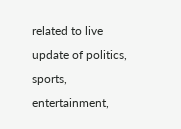related to live update of politics, sports, entertainment,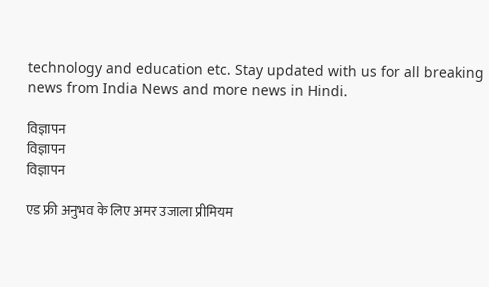technology and education etc. Stay updated with us for all breaking news from India News and more news in Hindi.

विज्ञापन
विज्ञापन
विज्ञापन

एड फ्री अनुभव के लिए अमर उजाला प्रीमियम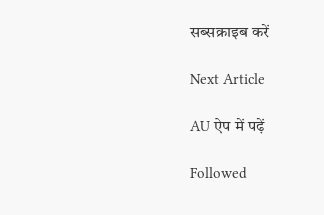सब्सक्राइब करें

Next Article

AU ऐप में पढ़ें

Followed